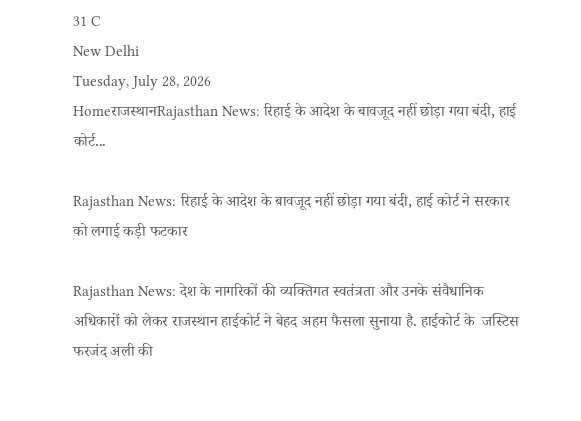31 C
New Delhi
Tuesday, July 28, 2026
Homeराजस्थानRajasthan News: रिहाई के आदेश के बावजूद नहीं छोड़ा गया बंदी, हाई कोर्ट...

Rajasthan News: रिहाई के आदेश के बावजूद नहीं छोड़ा गया बंदी, हाई कोर्ट ने सरकार को लगाई कड़ी फटकार

Rajasthan News: देश के नागरिकों की व्यक्तिगत स्वतंत्रता और उनके संवैधानिक अधिकारों को लेकर राजस्थान हाईकोर्ट ने बेहद अहम फैसला सुनाया है. हाईकोर्ट के  जस्टिस फरजंद अली की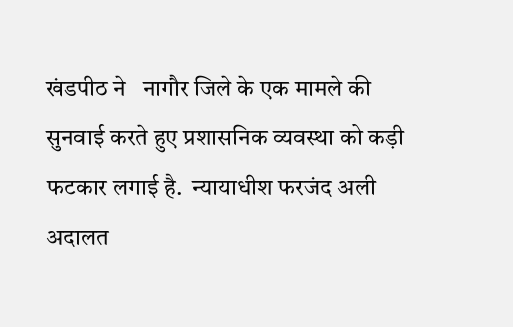खंडपीठ ने   नागौर जिले के एक मामले की सुनवाई करते हुए प्रशासनिक व्यवस्था को कड़ी फटकार लगाई है.  न्यायाधीश फरजंद अली अदालत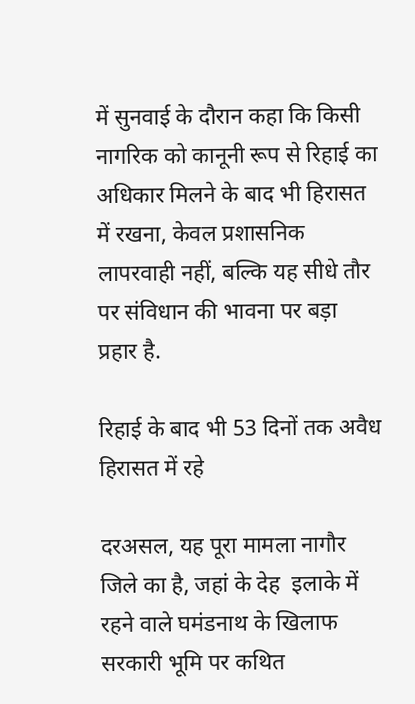में सुनवाई के दौरान कहा कि किसी नागरिक को कानूनी रूप से रिहाई का अधिकार मिलने के बाद भी हिरासत में रखना, केवल प्रशासनिक लापरवाही नहीं, बल्कि यह सीधे तौर पर संविधान की भावना पर बड़ा प्रहार है.

रिहाई के बाद भी 53 दिनों तक अवैध हिरासत में रहे

दरअसल, यह पूरा मामला नागौर जिले का है, जहां के देह  इलाके में रहने वाले घमंडनाथ के खिलाफ सरकारी भूमि पर कथित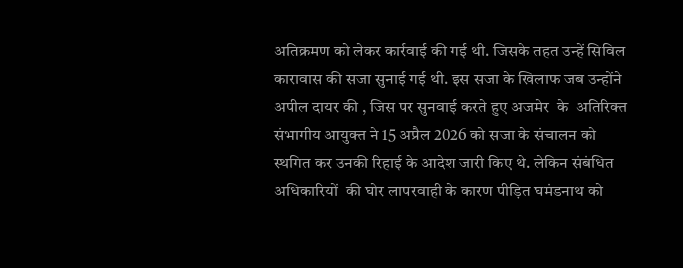अतिक्रमण को लेकर कार्रवाई की गई थी. जिसके तहत उन्हें सिविल कारावास की सजा सुनाई गई थी. इस सजा के खिलाफ जब उन्होंने अपील दायर की , जिस पर सुनवाई करते हुए अजमेर  के  अतिरिक्त संभागीय आयुक्त ने 15 अप्रैल 2026 को सजा के संचालन को स्थगित कर उनकी रिहाई के आदेश जारी किए थे. लेकिन संबंधित अधिकारियों  की घोर लापरवाही के कारण पीड़ित घमंडनाथ को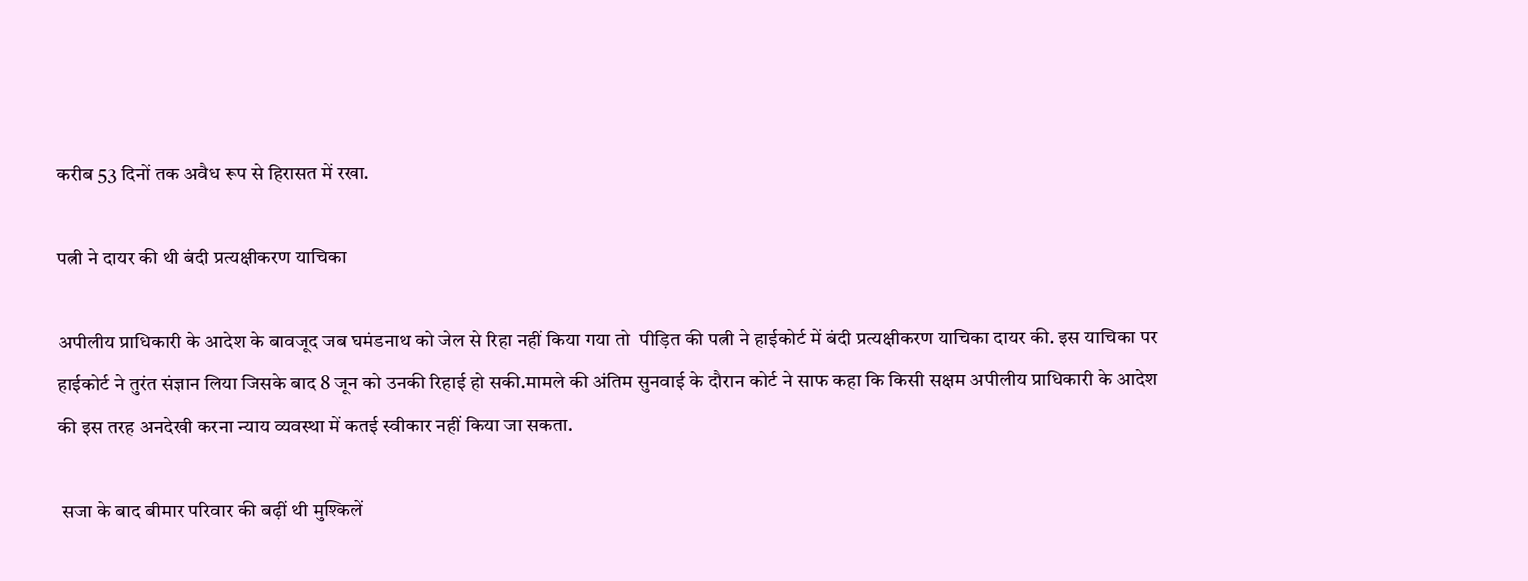करीब 53 दिनों तक अवैध रूप से हिरासत में रखा.

पत्नी ने दायर की थी बंदी प्रत्यक्षीकरण याचिका

अपीलीय प्राधिकारी के आदेश के बावजूद जब घमंडनाथ को जेल से रिहा नहीं किया गया तो  पीड़ित की पत्नी ने हाईकोर्ट में बंदी प्रत्यक्षीकरण याचिका दायर की. इस याचिका पर हाईकोर्ट ने तुरंत संज्ञान लिया जिसके बाद 8 जून को उनकी रिहाई हो सकी.मामले की अंतिम सुनवाई के दौरान कोर्ट ने साफ कहा कि किसी सक्षम अपीलीय प्राधिकारी के आदेश की इस तरह अनदेखी करना न्याय व्यवस्था में कतई स्वीकार नहीं किया जा सकता.

 सजा के बाद बीमार परिवार की बढ़ीं थी मुश्किलें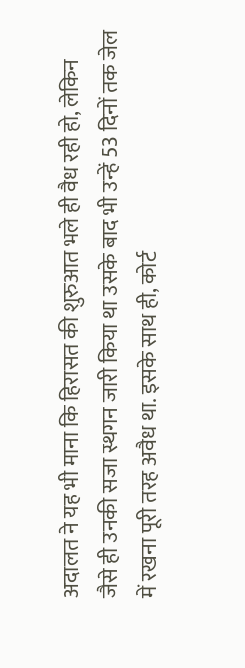अदालत ने यह भी माना कि हिरासत की शुरुआत भले ही वैध रही हो, लेकिन जैसे ही उनकी सजा स्थगन जारी किया था उसके बाद भी उन्हें 53 दिनों तक जेल में रखना पूरी तरह अवैध था. इसके साथ ही, कोर्ट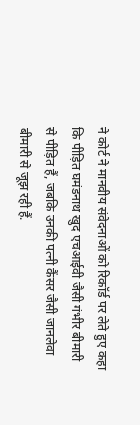ने कोर्ट ने मानवीय संवेदनाओं को रिकॉर्ड पर लेते हुए कहा कि पीड़ित घमंडनाथ खुद एचआईवी जैसी गंभीर बीमारी से पीड़ित हैं, जबकि उनकी पत्नी कैंसर जैसी जानलेवा बीमारी से जूझ रही हैं.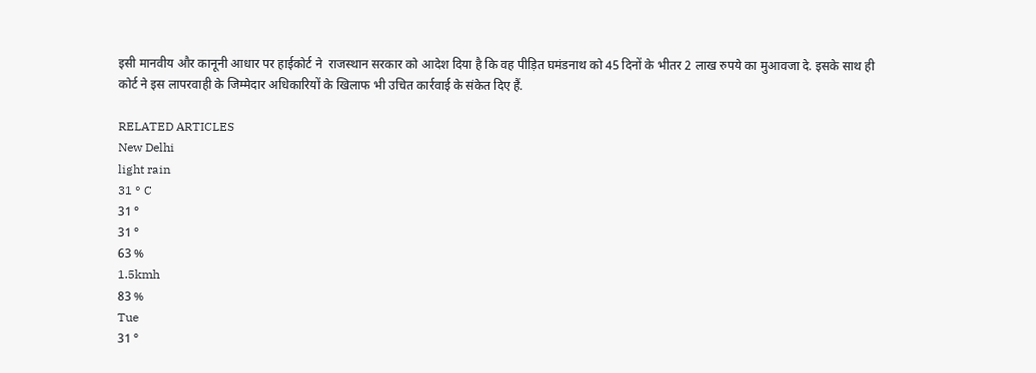इसी मानवीय और कानूनी आधार पर हाईकोर्ट ने  राजस्थान सरकार को आदेश दिया है कि वह पीड़ित घमंडनाथ को 45 दिनों के भीतर 2 लाख रुपये का मुआवजा दे. इसके साथ ही कोर्ट ने इस लापरवाही के जिम्मेदार अधिकारियों के खिलाफ भी उचित कार्रवाई के संकेत दिए हैं.

RELATED ARTICLES
New Delhi
light rain
31 ° C
31 °
31 °
63 %
1.5kmh
83 %
Tue
31 °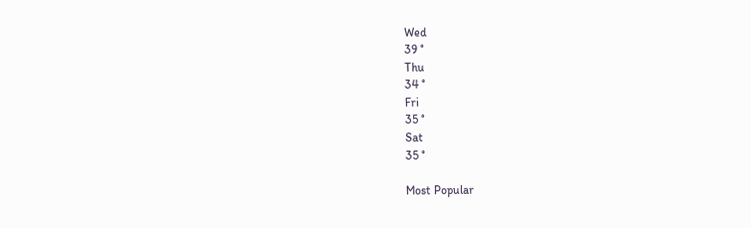Wed
39 °
Thu
34 °
Fri
35 °
Sat
35 °

Most Popular